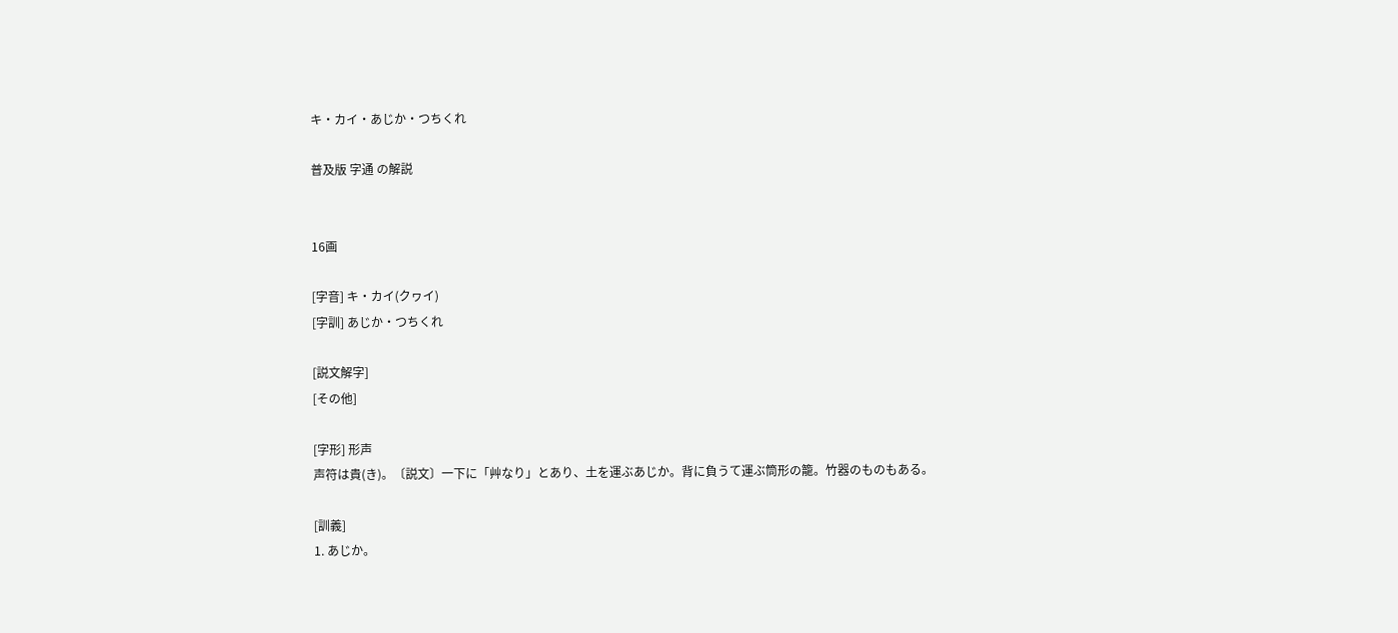キ・カイ・あじか・つちくれ

普及版 字通 の解説


16画

[字音] キ・カイ(クヮイ)
[字訓] あじか・つちくれ

[説文解字]
[その他]

[字形] 形声
声符は貴(き)。〔説文〕一下に「艸なり」とあり、土を運ぶあじか。背に負うて運ぶ筒形の籠。竹器のものもある。

[訓義]
1. あじか。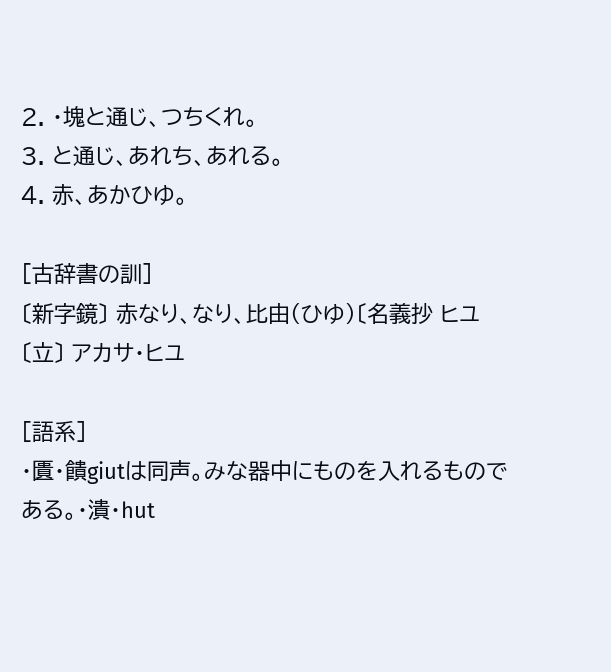2. ・塊と通じ、つちくれ。
3. と通じ、あれち、あれる。
4. 赤、あかひゆ。

[古辞書の訓]
〔新字鏡〕 赤なり、なり、比由(ひゆ)〔名義抄 ヒユ 〔立〕 アカサ・ヒユ

[語系]
・匱・饋giutは同声。みな器中にものを入れるものである。・潰・hut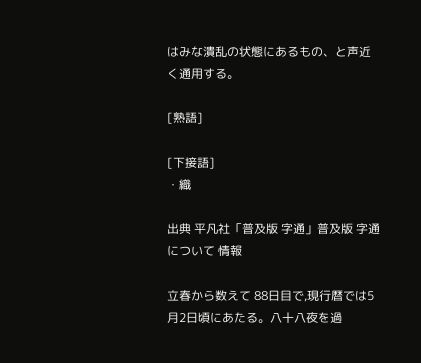はみな潰乱の状態にあるもの、と声近く通用する。

[熟語]

[下接語]
・織

出典 平凡社「普及版 字通」普及版 字通について 情報

立春から数えて 88日目で,現行暦では5月2日頃にあたる。八十八夜を過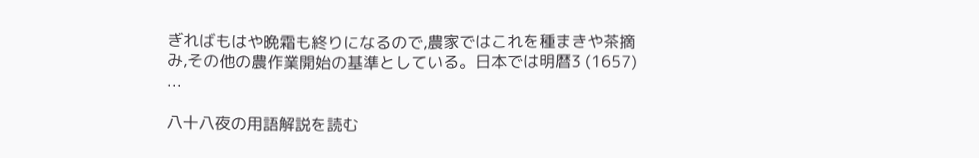ぎればもはや晩霜も終りになるので,農家ではこれを種まきや茶摘み,その他の農作業開始の基準としている。日本では明暦3 (1657) ...

八十八夜の用語解説を読む